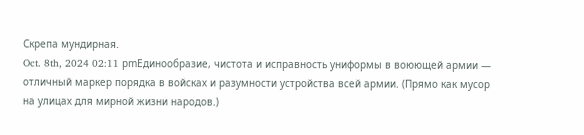Скрепа мундирная.
Oct. 8th, 2024 02:11 pmЕдинообразие, чистота и исправность униформы в воюющей армии — отличный маркер порядка в войсках и разумности устройства всей армии. (Прямо как мусор на улицах для мирной жизни народов.)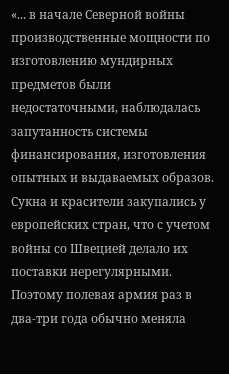«... в начале Северной войны производственные мощности по изготовлению мундирных предметов были недостаточными, наблюдалась запутанность системы финансирования, изготовления опытных и выдаваемых образов. Сукна и красители закупались у европейских стран, что с учетом войны со Швецией делало их поставки нерегулярными. Поэтому полевая армия раз в два-три года обычно меняла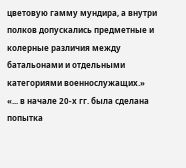цветовую гамму мундира, а внутри полков допускались предметные и колерные различия между батальонами и отдельными категориями военнослужащих.»
«... в начале 20-х гг. была сделана попытка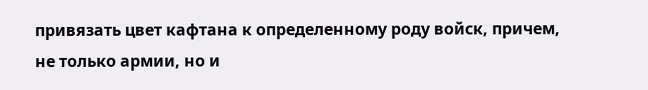привязать цвет кафтана к определенному роду войск, причем, не только армии, но и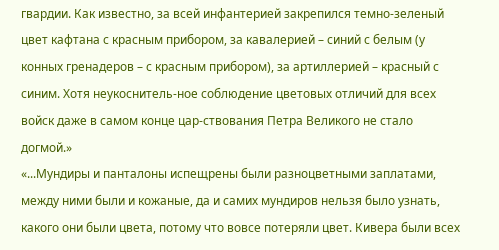гвардии. Как известно, за всей инфантерией закрепился темно-зеленый цвет кафтана с красным прибором, за кавалерией – синий с белым (у конных гренадеров – с красным прибором), за артиллерией – красный с синим. Хотя неукоснитель-ное соблюдение цветовых отличий для всех войск даже в самом конце цар-ствования Петра Великого не стало догмой.»
«...Мундиры и панталоны испещрены были разноцветными заплатами, между ними были и кожаные, да и самих мундиров нельзя было узнать, какого они были цвета, потому что вовсе потеряли цвет. Кивера были всех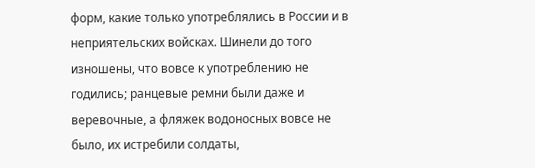форм, какие только употреблялись в России и в неприятельских войсках. Шинели до того изношены, что вовсе к употреблению не годились; ранцевые ремни были даже и веревочные, а фляжек водоносных вовсе не было, их истребили солдаты,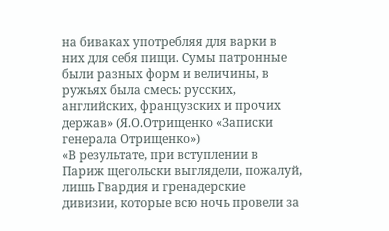на биваках употребляя для варки в них для себя пищи. Сумы патронные были разных форм и величины, в ружьях была смесь: русских, английских, французских и прочих держав» (Я.О.Отрищенко «Записки генерала Отрищенко»)
«В результате, при вступлении в Париж щегольски выглядели, пожалуй, лишь Гвардия и гренадерские дивизии, которые всю ночь провели за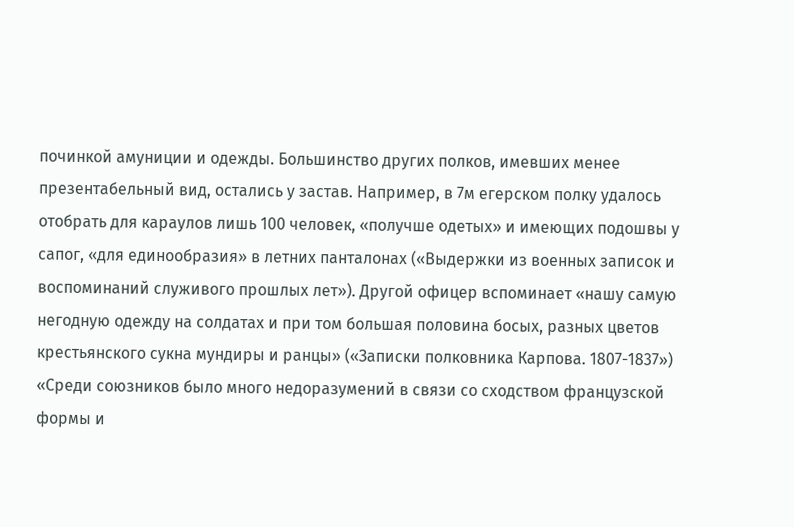починкой амуниции и одежды. Большинство других полков, имевших менее презентабельный вид, остались у застав. Например, в 7м егерском полку удалось отобрать для караулов лишь 100 человек, «получше одетых» и имеющих подошвы у сапог, «для единообразия» в летних панталонах («Выдержки из военных записок и воспоминаний служивого прошлых лет»). Другой офицер вспоминает «нашу самую негодную одежду на солдатах и при том большая половина босых, разных цветов крестьянского сукна мундиры и ранцы» («Записки полковника Карпова. 1807-1837»)
«Среди союзников было много недоразумений в связи со сходством французской формы и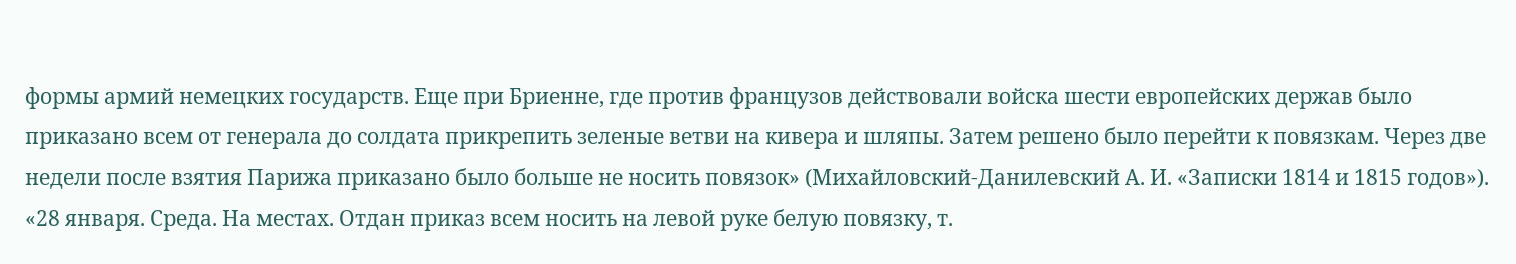формы армий немецких государств. Еще при Бриенне, где против французов действовали войска шести европейских держав было приказано всем от генерала до солдата прикрепить зеленые ветви на кивера и шляпы. Затем решено было перейти к повязкам. Через две недели после взятия Парижа приказано было больше не носить повязок» (Михайловский-Данилевский А. И. «Записки 1814 и 1815 годов»).
«28 января. Среда. На местах. Отдан приказ всем носить на левой руке белую повязку, т.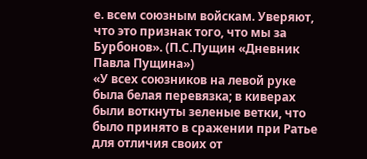е. всем союзным войскам. Уверяют, что это признак того, что мы за Бурбонов». (П.С.Пущин «Дневник Павла Пущина»)
«У всех союзников на левой руке была белая перевязка; в киверах были воткнуты зеленые ветки, что было принято в сражении при Ратье для отличия своих от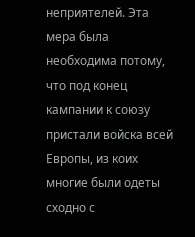неприятелей. Эта мера была необходима потому, что под конец кампании к союзу пристали войска всей Европы, из коих многие были одеты сходно с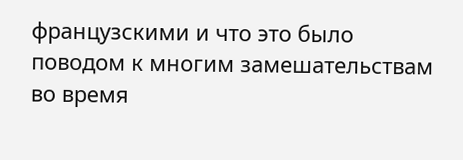французскими и что это было поводом к многим замешательствам во время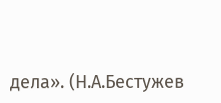дела». (Н.А.Бестужев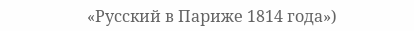«Русский в Париже 1814 года»)